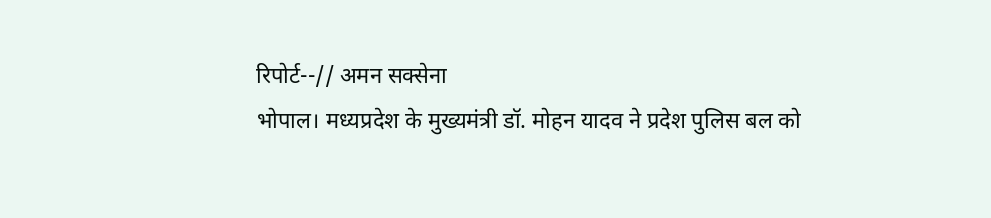रिपोर्ट--// अमन सक्सेना
भोपाल। मध्यप्रदेश के मुख्यमंत्री डॉ. मोहन यादव ने प्रदेश पुलिस बल को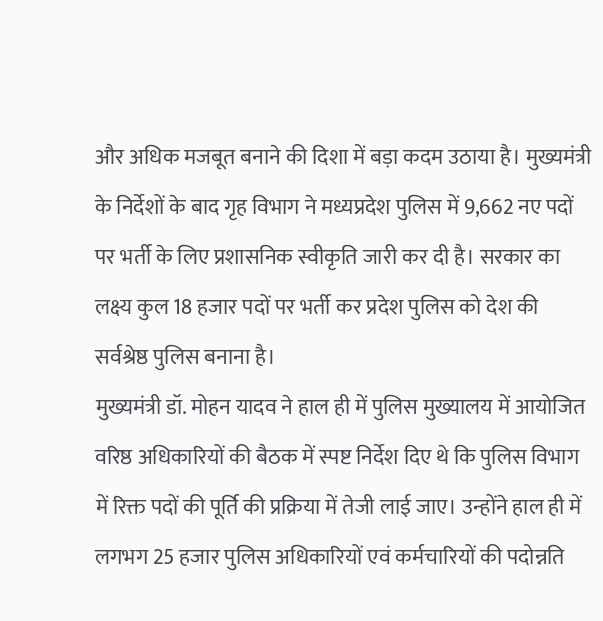और अधिक मजबूत बनाने की दिशा में बड़ा कदम उठाया है। मुख्यमंत्री के निर्देशों के बाद गृह विभाग ने मध्यप्रदेश पुलिस में 9,662 नए पदों पर भर्ती के लिए प्रशासनिक स्वीकृति जारी कर दी है। सरकार का लक्ष्य कुल 18 हजार पदों पर भर्ती कर प्रदेश पुलिस को देश की सर्वश्रेष्ठ पुलिस बनाना है।
मुख्यमंत्री डॉ. मोहन यादव ने हाल ही में पुलिस मुख्यालय में आयोजित वरिष्ठ अधिकारियों की बैठक में स्पष्ट निर्देश दिए थे कि पुलिस विभाग में रिक्त पदों की पूर्ति की प्रक्रिया में तेजी लाई जाए। उन्होंने हाल ही में लगभग 25 हजार पुलिस अधिकारियों एवं कर्मचारियों की पदोन्नति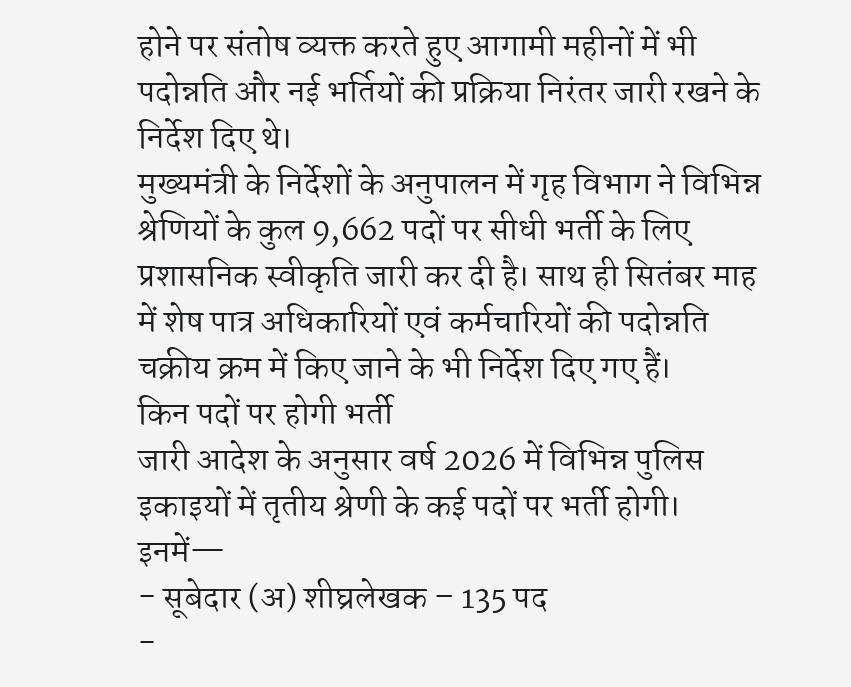होने पर संतोष व्यक्त करते हुए आगामी महीनों में भी पदोन्नति और नई भर्तियों की प्रक्रिया निरंतर जारी रखने के निर्देश दिए थे।
मुख्यमंत्री के निर्देशों के अनुपालन में गृह विभाग ने विभिन्न श्रेणियों के कुल 9,662 पदों पर सीधी भर्ती के लिए प्रशासनिक स्वीकृति जारी कर दी है। साथ ही सितंबर माह में शेष पात्र अधिकारियों एवं कर्मचारियों की पदोन्नति चक्रीय क्रम में किए जाने के भी निर्देश दिए गए हैं।
किन पदों पर होगी भर्ती
जारी आदेश के अनुसार वर्ष 2026 में विभिन्न पुलिस इकाइयों में तृतीय श्रेणी के कई पदों पर भर्ती होगी। इनमें—
- सूबेदार (अ) शीघ्रलेखक – 135 पद
-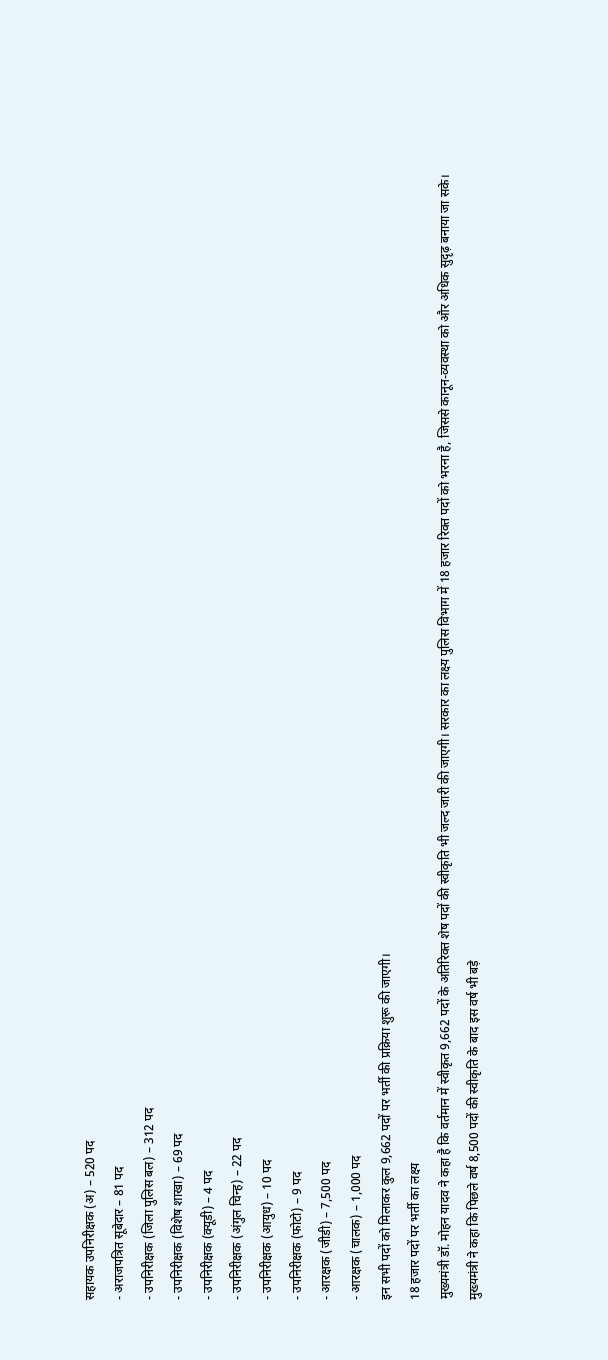सहायक उपनिरीक्षक (अ) – 520 पद
- अराजपत्रित सूबेदार – 81 पद
- उपनिरीक्षक (जिला पुलिस बल) – 312 पद
- उपनिरीक्षक (विशेष शाखा) – 69 पद
- उपनिरीक्षक (क्यूडी) – 4 पद
- उपनिरीक्षक (अंगुल चिन्ह) – 22 पद
- उपनिरीक्षक (आयुध) – 10 पद
- उपनिरीक्षक (फोटो) – 9 पद
- आरक्षक (जीडी) – 7,500 पद
- आरक्षक (चालक) – 1,000 पद
इन सभी पदों को मिलाकर कुल 9,662 पदों पर भर्ती की प्रक्रिया शुरू की जाएगी।
18 हजार पदों पर भर्ती का लक्ष्य
मुख्यमंत्री डॉ. मोहन यादव ने कहा है कि वर्तमान में स्वीकृत 9,662 पदों के अतिरिक्त शेष पदों की स्वीकृति भी जल्द जारी की जाएगी। सरकार का लक्ष्य पुलिस विभाग में 18 हजार रिक्त पदों को भरना है, जिससे कानून-व्यवस्था को और अधिक सुदृढ़ बनाया जा सके।
मुख्यमंत्री ने कहा कि पिछले वर्ष 8,500 पदों की स्वीकृति के बाद इस वर्ष भी बड़े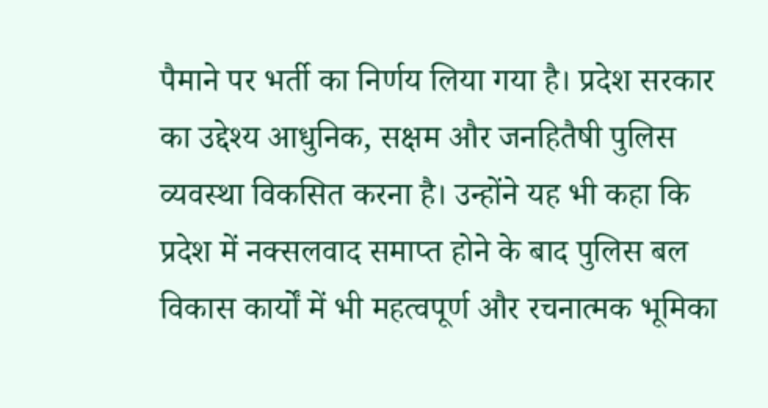पैमाने पर भर्ती का निर्णय लिया गया है। प्रदेश सरकार का उद्देश्य आधुनिक, सक्षम और जनहितैषी पुलिस व्यवस्था विकसित करना है। उन्होंने यह भी कहा कि प्रदेश में नक्सलवाद समाप्त होने के बाद पुलिस बल विकास कार्यों में भी महत्वपूर्ण और रचनात्मक भूमिका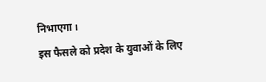निभाएगा।
इस फैसले को प्रदेश के युवाओं के लिए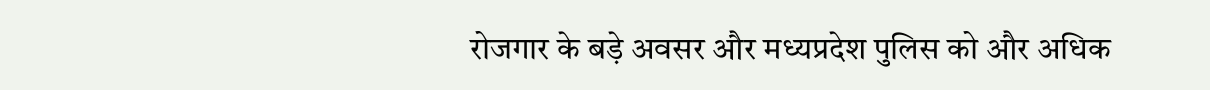रोजगार के बड़े अवसर और मध्यप्रदेश पुलिस को और अधिक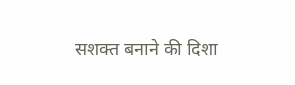सशक्त बनाने की दिशा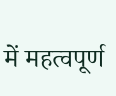में महत्वपूर्ण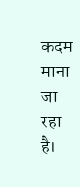कदम माना जा रहा है।